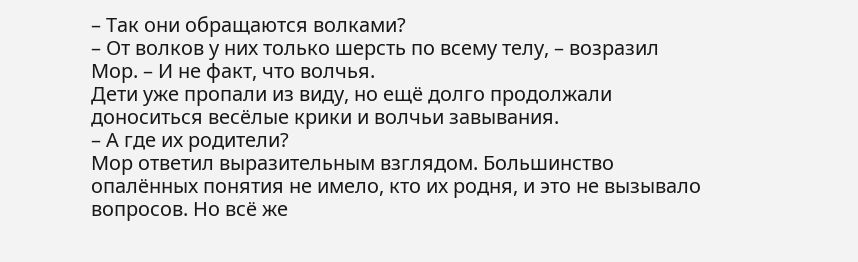– Так они обращаются волками?
– От волков у них только шерсть по всему телу, – возразил Мор. – И не факт, что волчья.
Дети уже пропали из виду, но ещё долго продолжали доноситься весёлые крики и волчьи завывания.
– А где их родители?
Мор ответил выразительным взглядом. Большинство опалённых понятия не имело, кто их родня, и это не вызывало вопросов. Но всё же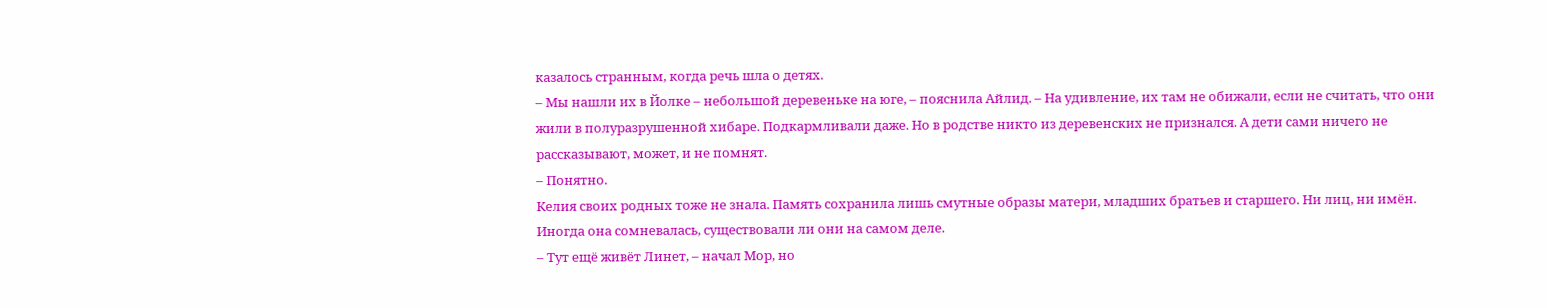казалось странным, когда речь шла о детях.
– Мы нашли их в Йолке – небольшой деревеньке на юге, – пояснила Айлид. – На удивление, их там не обижали, если не считать, что они жили в полуразрушенной хибаре. Подкармливали даже. Но в родстве никто из деревенских не признался. А дети сами ничего не рассказывают, может, и не помнят.
– Понятно.
Келия своих родных тоже не знала. Память сохранила лишь смутные образы матери, младших братьев и старшего. Ни лиц, ни имён. Иногда она сомневалась, существовали ли они на самом деле.
– Тут ещё живёт Линет, – начал Мор, но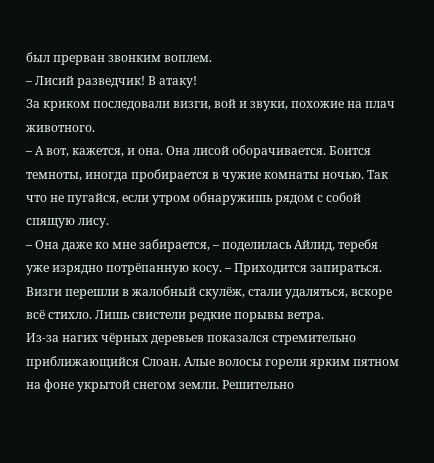был прерван звонким воплем.
– Лисий разведчик! В атаку!
За криком последовали визги, вой и звуки, похожие на плач животного.
– А вот, кажется, и она. Она лисой оборачивается. Боится темноты, иногда пробирается в чужие комнаты ночью. Так что не пугайся, если утром обнаружишь рядом с собой спящую лису.
– Она даже ко мне забирается, – поделилась Айлид, теребя уже изрядно потрёпанную косу. – Приходится запираться.
Визги перешли в жалобный скулёж, стали удаляться, вскоре всё стихло. Лишь свистели редкие порывы ветра.
Из-за нагих чёрных деревьев показался стремительно приближающийся Слоан. Алые волосы горели ярким пятном на фоне укрытой снегом земли. Решительно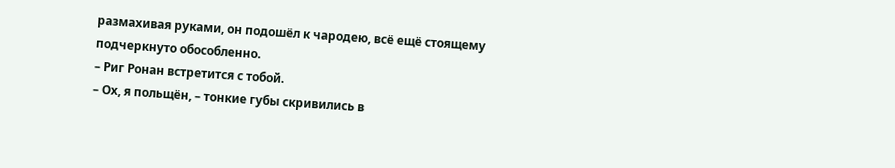размахивая руками, он подошёл к чародею, всё ещё стоящему подчеркнуто обособленно.
– Риг Ронан встретится с тобой.
– Ох, я польщён, – тонкие губы скривились в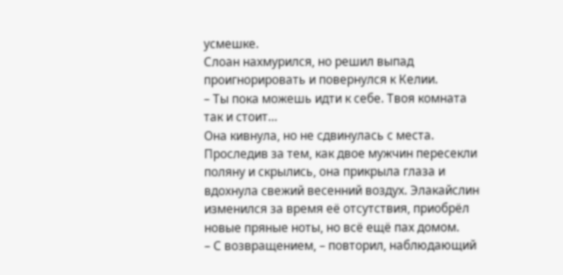усмешке.
Слоан нахмурился, но решил выпад проигнорировать и повернулся к Келии.
– Ты пока можешь идти к себе. Твоя комната так и стоит…
Она кивнула, но не сдвинулась с места. Проследив за тем, как двое мужчин пересекли поляну и скрылись, она прикрыла глаза и вдохнула свежий весенний воздух. Элакайслин изменился за время её отсутствия, приобрёл новые пряные ноты, но всё ещё пах домом.
– С возвращением, – повторил, наблюдающий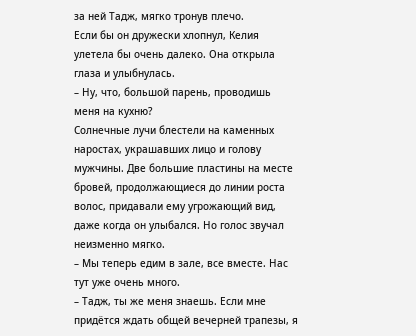за ней Тадж, мягко тронув плечо.
Если бы он дружески хлопнул, Келия улетела бы очень далеко. Она открыла глаза и улыбнулась.
– Ну, что, большой парень, проводишь меня на кухню?
Солнечные лучи блестели на каменных наростах, украшавших лицо и голову мужчины. Две большие пластины на месте бровей, продолжающиеся до линии роста волос, придавали ему угрожающий вид, даже когда он улыбался. Но голос звучал неизменно мягко.
– Мы теперь едим в зале, все вместе. Нас тут уже очень много.
– Тадж, ты же меня знаешь. Если мне придётся ждать общей вечерней трапезы, я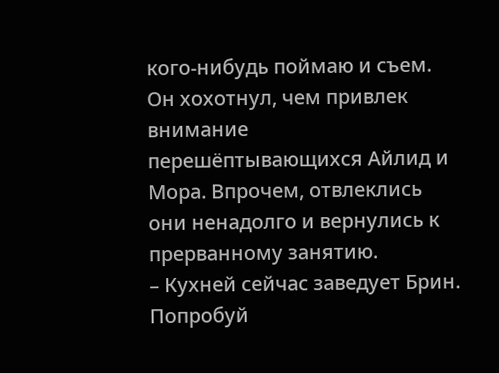кого-нибудь поймаю и съем.
Он хохотнул, чем привлек внимание перешёптывающихся Айлид и Мора. Впрочем, отвлеклись они ненадолго и вернулись к прерванному занятию.
– Кухней сейчас заведует Брин. Попробуй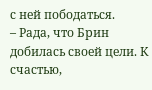с ней пободаться.
– Рада, что Брин добилась своей цели. К счастью,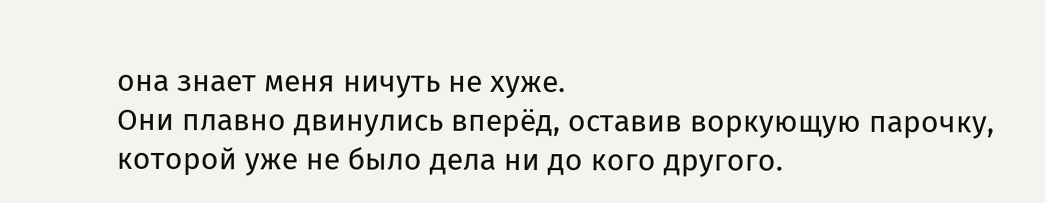она знает меня ничуть не хуже.
Они плавно двинулись вперёд, оставив воркующую парочку, которой уже не было дела ни до кого другого.